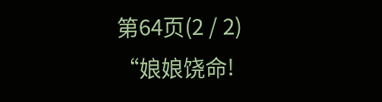第64页(2 / 2)
“娘娘饶命!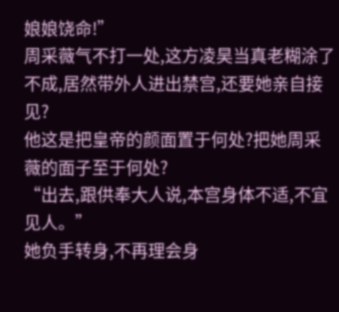娘娘饶命!”
周采薇气不打一处,这方凌昊当真老糊涂了不成,居然带外人进出禁宫,还要她亲自接见?
他这是把皇帝的颜面置于何处?把她周采薇的面子至于何处?
“出去,跟供奉大人说,本宫身体不适,不宜见人。”
她负手转身,不再理会身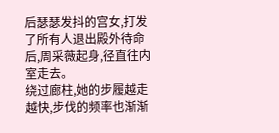后瑟瑟发抖的宫女,打发了所有人退出殿外待命后,周采薇起身,径直往内室走去。
绕过廊柱,她的步履越走越快,步伐的频率也渐渐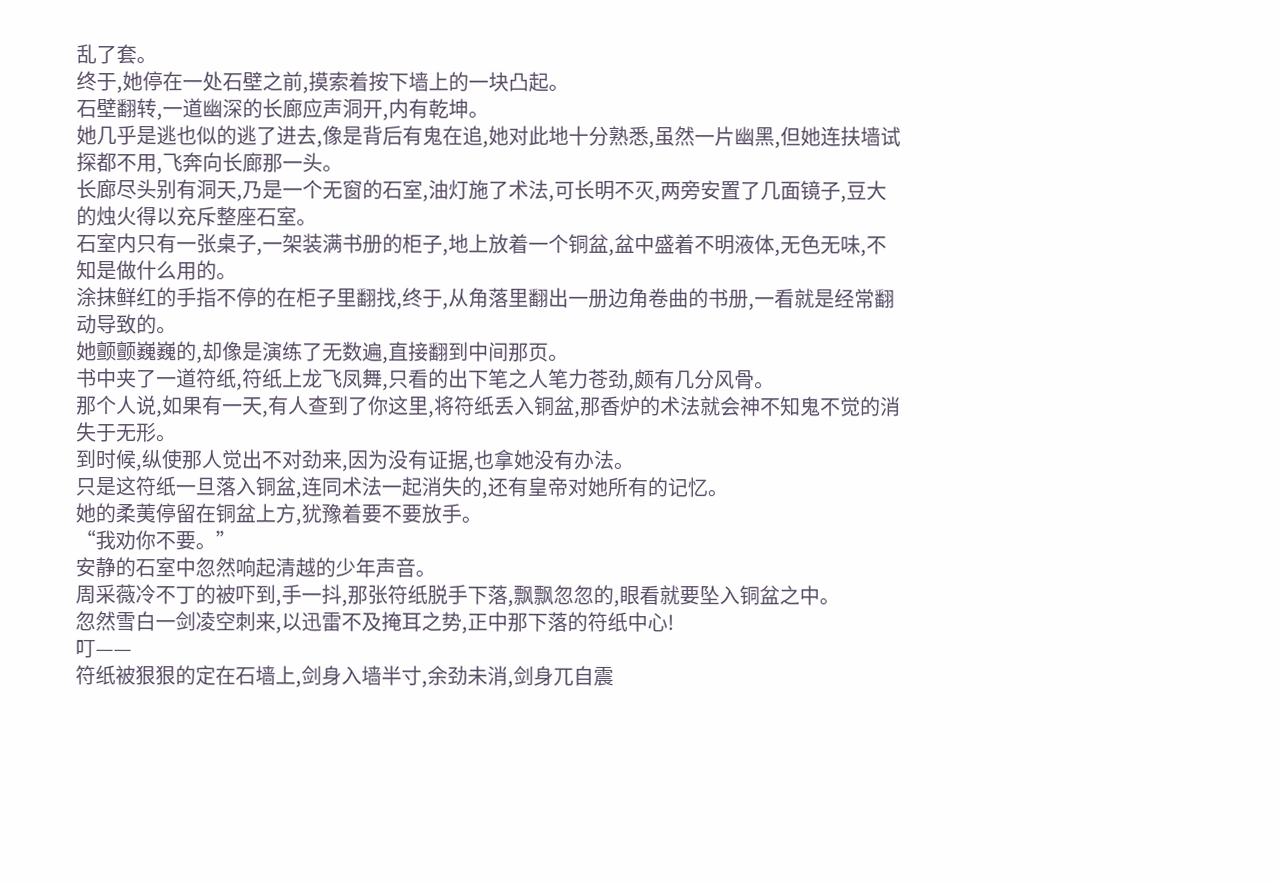乱了套。
终于,她停在一处石壁之前,摸索着按下墙上的一块凸起。
石壁翻转,一道幽深的长廊应声洞开,内有乾坤。
她几乎是逃也似的逃了进去,像是背后有鬼在追,她对此地十分熟悉,虽然一片幽黑,但她连扶墙试探都不用,飞奔向长廊那一头。
长廊尽头别有洞天,乃是一个无窗的石室,油灯施了术法,可长明不灭,两旁安置了几面镜子,豆大的烛火得以充斥整座石室。
石室内只有一张桌子,一架装满书册的柜子,地上放着一个铜盆,盆中盛着不明液体,无色无味,不知是做什么用的。
涂抹鲜红的手指不停的在柜子里翻找,终于,从角落里翻出一册边角卷曲的书册,一看就是经常翻动导致的。
她颤颤巍巍的,却像是演练了无数遍,直接翻到中间那页。
书中夹了一道符纸,符纸上龙飞凤舞,只看的出下笔之人笔力苍劲,颇有几分风骨。
那个人说,如果有一天,有人查到了你这里,将符纸丢入铜盆,那香炉的术法就会神不知鬼不觉的消失于无形。
到时候,纵使那人觉出不对劲来,因为没有证据,也拿她没有办法。
只是这符纸一旦落入铜盆,连同术法一起消失的,还有皇帝对她所有的记忆。
她的柔荑停留在铜盆上方,犹豫着要不要放手。
“我劝你不要。”
安静的石室中忽然响起清越的少年声音。
周采薇冷不丁的被吓到,手一抖,那张符纸脱手下落,飘飘忽忽的,眼看就要坠入铜盆之中。
忽然雪白一剑凌空刺来,以迅雷不及掩耳之势,正中那下落的符纸中心!
叮——
符纸被狠狠的定在石墙上,剑身入墙半寸,余劲未消,剑身兀自震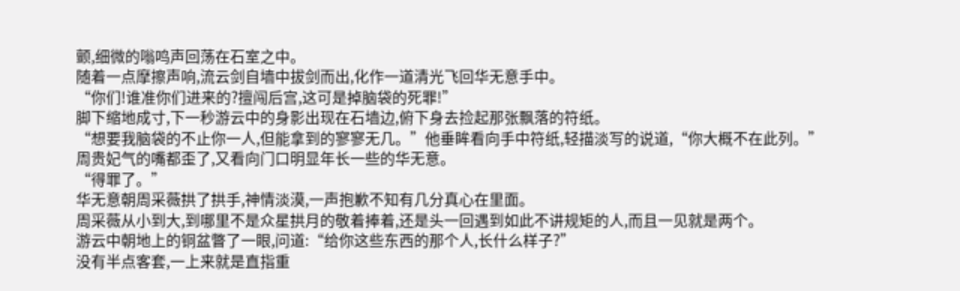颤,细微的嗡鸣声回荡在石室之中。
随着一点摩擦声响,流云剑自墙中拔剑而出,化作一道清光飞回华无意手中。
“你们!谁准你们进来的?擅闯后宫,这可是掉脑袋的死罪!”
脚下缩地成寸,下一秒游云中的身影出现在石墙边,俯下身去捡起那张飘落的符纸。
“想要我脑袋的不止你一人,但能拿到的寥寥无几。”他垂眸看向手中符纸,轻描淡写的说道,“你大概不在此列。”
周贵妃气的嘴都歪了,又看向门口明显年长一些的华无意。
“得罪了。”
华无意朝周采薇拱了拱手,神情淡漠,一声抱歉不知有几分真心在里面。
周采薇从小到大,到哪里不是众星拱月的敬着捧着,还是头一回遇到如此不讲规矩的人,而且一见就是两个。
游云中朝地上的铜盆瞥了一眼,问道:“给你这些东西的那个人,长什么样子?”
没有半点客套,一上来就是直指重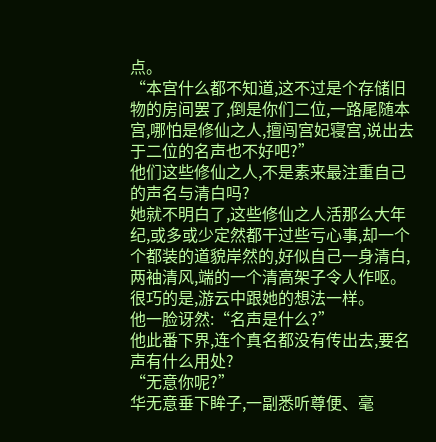点。
“本宫什么都不知道,这不过是个存储旧物的房间罢了,倒是你们二位,一路尾随本宫,哪怕是修仙之人,擅闯宫妃寝宫,说出去于二位的名声也不好吧?”
他们这些修仙之人,不是素来最注重自己的声名与清白吗?
她就不明白了,这些修仙之人活那么大年纪,或多或少定然都干过些亏心事,却一个个都装的道貌岸然的,好似自己一身清白,两袖清风,端的一个清高架子令人作呕。
很巧的是,游云中跟她的想法一样。
他一脸讶然:“名声是什么?”
他此番下界,连个真名都没有传出去,要名声有什么用处?
“无意你呢?”
华无意垂下眸子,一副悉听尊便、毫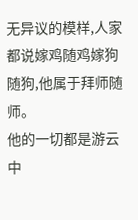无异议的模样,人家都说嫁鸡随鸡嫁狗随狗,他属于拜师随师。
他的一切都是游云中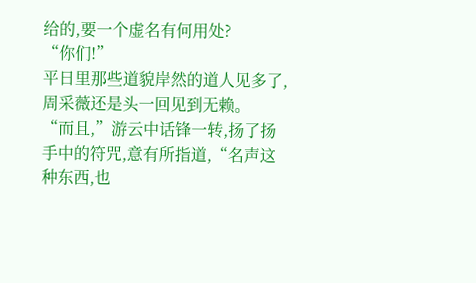给的,要一个虚名有何用处?
“你们!”
平日里那些道貌岸然的道人见多了,周采薇还是头一回见到无赖。
“而且,”游云中话锋一转,扬了扬手中的符咒,意有所指道,“名声这种东西,也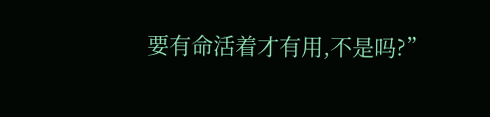要有命活着才有用,不是吗?”